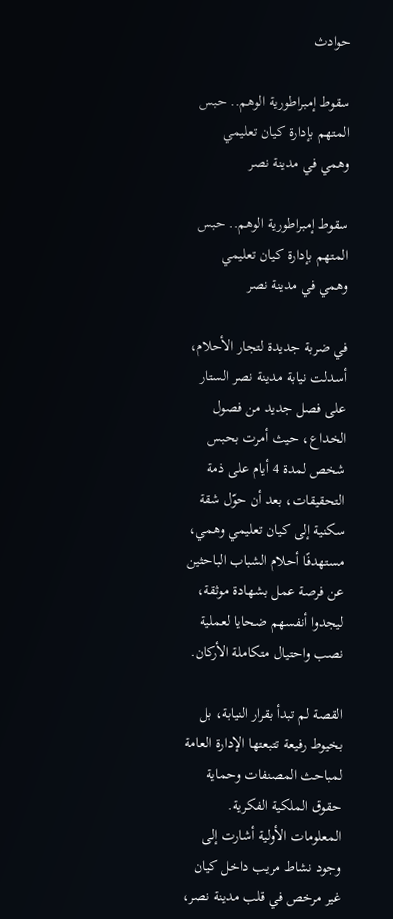حوادث

سقوط إمبراطورية الوهم.. حبس المتهم بإدارة كيان تعليمي وهمي في مدينة نصر

سقوط إمبراطورية الوهم.. حبس المتهم بإدارة كيان تعليمي وهمي في مدينة نصر

في ضربة جديدة لتجار الأحلام، أسدلت نيابة مدينة نصر الستار على فصل جديد من فصول الخداع، حيث أمرت بحبس شخص لمدة 4 أيام على ذمة التحقيقات، بعد أن حوّل شقة سكنية إلى كيان تعليمي وهمي، مستهدفًا أحلام الشباب الباحثين عن فرصة عمل بشهادة موثقة، ليجدوا أنفسهم ضحايا لعملية نصب واحتيال متكاملة الأركان.

القصة لم تبدأ بقرار النيابة، بل بخيوط رفيعة تتبعتها الإدارة العامة لمباحث المصنفات وحماية حقوق الملكية الفكرية. المعلومات الأولية أشارت إلى وجود نشاط مريب داخل كيان غير مرخص في قلب مدينة نصر،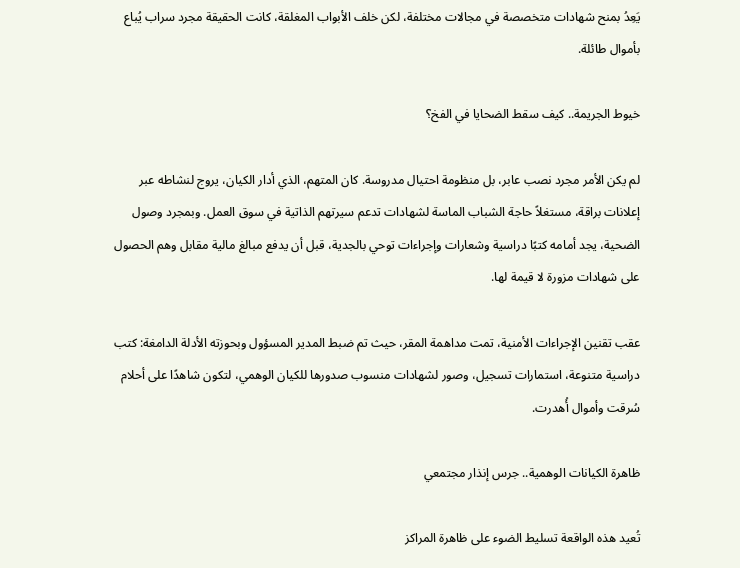يَعِدُ بمنح شهادات متخصصة في مجالات مختلفة، لكن خلف الأبواب المغلقة، كانت الحقيقة مجرد سراب يُباع بأموال طائلة.

خيوط الجريمة.. كيف سقط الضحايا في الفخ؟

لم يكن الأمر مجرد نصب عابر، بل منظومة احتيال مدروسة. كان المتهم، الذي أدار الكيان، يروج لنشاطه عبر إعلانات براقة، مستغلاً حاجة الشباب الماسة لشهادات تدعم سيرتهم الذاتية في سوق العمل. وبمجرد وصول الضحية، يجد أمامه كتبًا دراسية وشعارات وإجراءات توحي بالجدية، قبل أن يدفع مبالغ مالية مقابل وهم الحصول على شهادات مزورة لا قيمة لها.

عقب تقنين الإجراءات الأمنية، تمت مداهمة المقر، حيث تم ضبط المدير المسؤول وبحوزته الأدلة الدامغة: كتب دراسية متنوعة، استمارات تسجيل، وصور لشهادات منسوب صدورها للكيان الوهمي، لتكون شاهدًا على أحلام سُرقت وأموال أُهدرت.

ظاهرة الكيانات الوهمية.. جرس إنذار مجتمعي

تُعيد هذه الواقعة تسليط الضوء على ظاهرة المراكز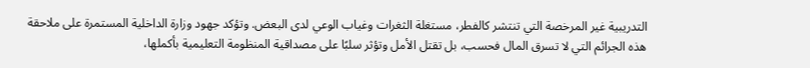التدريبية غير المرخصة التي تنتشر كالفطر، مستغلة الثغرات وغياب الوعي لدى البعض. وتؤكد جهود وزارة الداخلية المستمرة على ملاحقة هذه الجرائم التي لا تسرق المال فحسب، بل تقتل الأمل وتؤثر سلبًا على مصداقية المنظومة التعليمية بأكملها،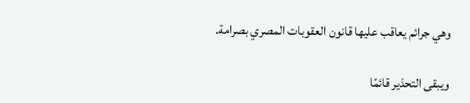وهي جرائم يعاقب عليها قانون العقوبات المصري بصرامة.

ويبقى التحذير قائمًا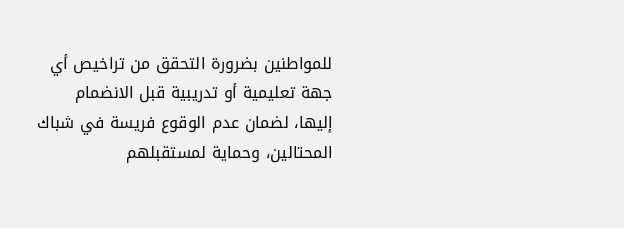للمواطنين بضرورة التحقق من تراخيص أي جهة تعليمية أو تدريبية قبل الانضمام إليها، لضمان عدم الوقوع فريسة في شباك المحتالين، وحماية لمستقبلهم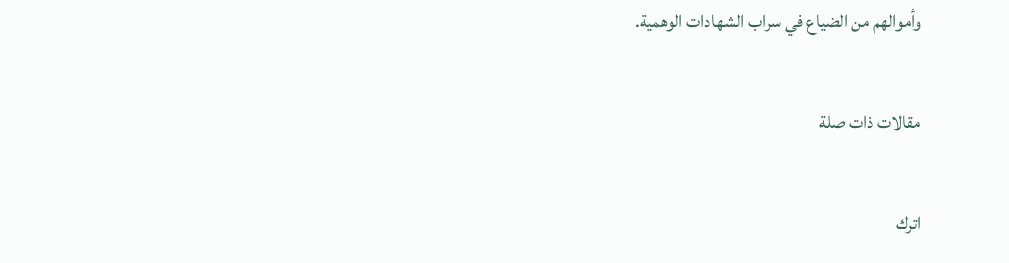وأموالهم من الضياع في سراب الشهادات الوهمية.

مقالات ذات صلة

اترك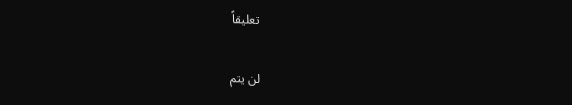تعليقاً

لن يتم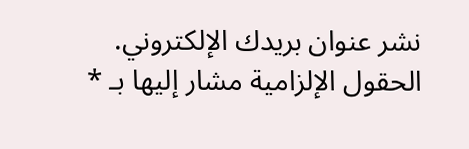نشر عنوان بريدك الإلكتروني. الحقول الإلزامية مشار إليها بـ *